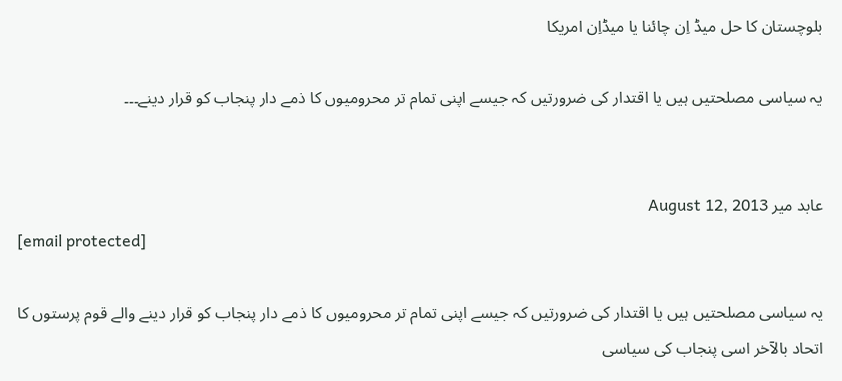بلوچستان کا حل میڈ اِن چائنا یا میڈاِن امریکا

یہ سیاسی مصلحتیں ہیں یا اقتدار کی ضرورتیں کہ جیسے اپنی تمام تر محرومیوں کا ذمے دار پنجاب کو قرار دینے۔۔۔


عابد میر August 12, 2013
[email protected]

یہ سیاسی مصلحتیں ہیں یا اقتدار کی ضرورتیں کہ جیسے اپنی تمام تر محرومیوں کا ذمے دار پنجاب کو قرار دینے والے قوم پرستوں کا اتحاد بالآخر اسی پنجاب کی سیاسی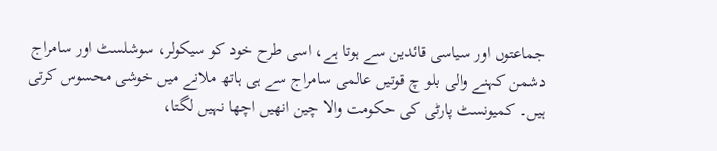جماعتوں اور سیاسی قائدین سے ہوتا ہے، اسی طرح خود کو سیکولر، سوشلسٹ اور سامراج دشمن کہنے والی بلو چ قوتیں عالمی سامراج سے ہی ہاتھ ملانے میں خوشی محسوس کرتی ہیں۔ کمیونسٹ پارٹی کی حکومت والا چین انھیں اچھا نہیں لگتا،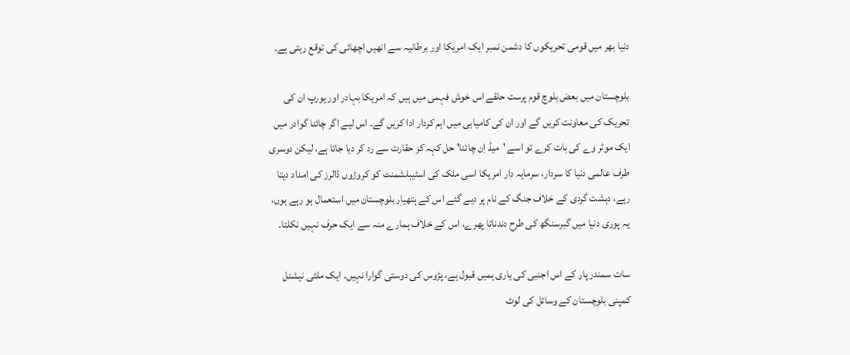دنیا بھر میں قومی تحریکوں کا دشمن نمبر ایک امریکا اور برطانیہ سے انھیں اچھائی کی توقع رہتی ہے۔

بلوچستان میں بعض بلوچ قوم پرست حلقے اس خوش فہمی میں ہیں کہ امریکا بہادر اور یورپ ان کی تحریک کی معاونت کریں گے اور ان کی کامیابی میں اہم کردار ادا کریں گے۔ اس لیے اگر چائنا گوادر میں ایک موٹر وے کی بات کرے تو اسے 'میڈ اِن چائنا' حل کہہ کر حقارت سے رد کر دیا جاتا ہے، لیکن دوسری طرف عالمی دنیا کا سردار، سرمایہ دار امریکا اسی ملک کی اسٹیبلشمنٹ کو کروڑوں ڈالرز کی امداد دیتا رہے، دہشت گردی کے خلاف جنگ کے نام پر دیے گئے اس کے ہتھیار بلوچستان میں استعمال ہو رہے ہوں، یہ پوری دنیا میں گبرسنگھ کی طرح دندناتا پھرے، اس کے خلاف ہمارے منہ سے ایک حرف نہیں نکلتا۔

سات سمندر پار کے اس اجنبی کی یاری ہمیں قبول ہے، پڑوس کی دوستی گوارا نہیں۔ ایک ملٹی نیشنل کمپنی بلوچستان کے وسائل کی لوٹ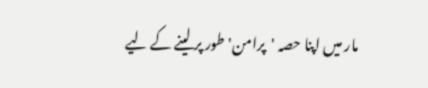مار میں اپنا حصہ 'پرامن' طور پر لینے کے لیے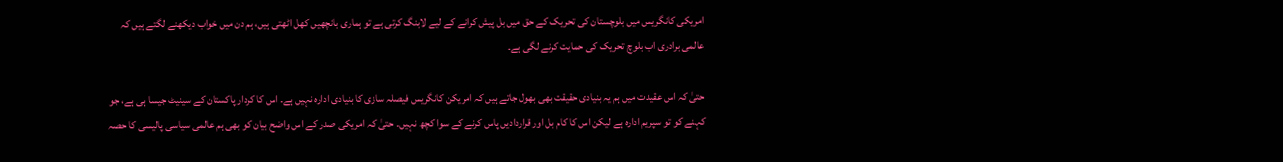امریکی کانگریس میں بلوچستان کی تحریک کے حق میں بل پیش کرانے کے لیے لابنگ کرتی ہے تو ہماری بانچھیں کھل اٹھتی ہیں، ہم دن میں خواب دیکھنے لگتے ہیں کہ عالمی برادری اب بلوچ تحریک کی حمایت کرنے لگی ہے۔

حتیٰ کہ اس عقیدت میں ہم یہ بنیادی حقیقت بھی بھول جاتے ہیں کہ امریکن کانگریس فیصلہ سازی کا بنیادی ادارہ نہیں ہے۔ اس کا کردار پاکستان کے سینیٹ جیسا ہی ہے، جو کہنے کو تو سپریم ادارہ ہے لیکن اس کا کام بل اور قراردادیں پاس کرنے کے سوا کچھ نہیں۔ حتیٰ کہ امریکی صدر کے اس واضح بیان کو بھی ہم عالمی سیاسی پالیسی کا حصہ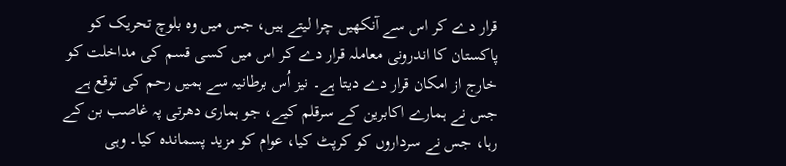قرار دے کر اس سے آنکھیں چرا لیتے ہیں، جس میں وہ بلوچ تحریک کو پاکستان کا اندرونی معاملہ قرار دے کر اس میں کسی قسم کی مداخلت کو خارج از امکان قرار دے دیتا ہے۔ نیز اُس برطانیہ سے ہمیں رحم کی توقع ہے جس نے ہمارے اکابرین کے سرقلم کیے، جو ہماری دھرتی پہ غاصب بن کے رہا، جس نے سرداروں کو کرپٹ کیا، عوام کو مزید پسماندہ کیا۔ وہی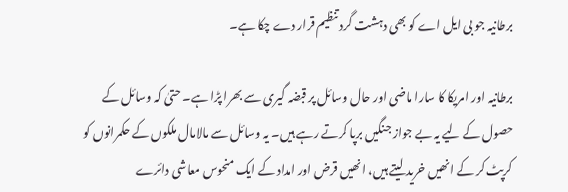برطانیہ جو بی ایل اے کو بھی دہشت گرد تنظیم قرار دے چکا ہے۔

برطانیہ اور امریکا کا سارا ماضی اور حال وسائل پر قبضہ گیری سے بھرا پڑا ہے۔ حتیٰ کہ وسائل کے حصول کے لیے یہ بے جواز جنگیں برپا کرتے رہے ہیں۔ یہ وسائل سے مالامال ملکوں کے حکمرانوں کو کرپٹ کر کے انھیں خرید لیتے ہیں، انھیں قرض اور امداد کے ایک منحوس معاشی دائرے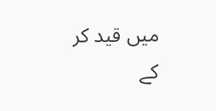میں قید کر کے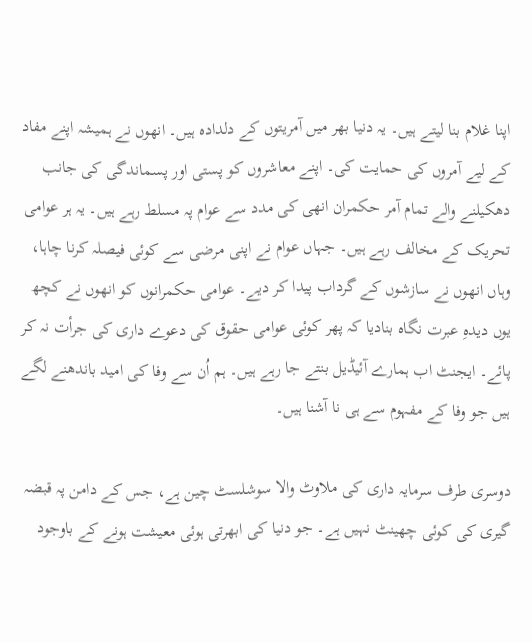اپنا غلام بنا لیتے ہیں۔ یہ دنیا بھر میں آمریتوں کے دلدادہ ہیں۔ انھوں نے ہمیشہ اپنے مفاد کے لیے آمروں کی حمایت کی۔ اپنے معاشروں کو پستی اور پسماندگی کی جانب دھکیلنے والے تمام آمر حکمران انھی کی مدد سے عوام پہ مسلط رہے ہیں۔ یہ ہر عوامی تحریک کے مخالف رہے ہیں۔ جہاں عوام نے اپنی مرضی سے کوئی فیصلہ کرنا چاہا، وہاں انھوں نے سازشوں کے گرداب پیدا کر دیے۔ عوامی حکمرانوں کو انھوں نے کچھ یوں دیدہِ عبرت نگاہ بنادیا کہ پھر کوئی عوامی حقوق کی دعوے داری کی جرأت نہ کر پائے۔ ایجنٹ اب ہمارے آئیڈیل بنتے جا رہے ہیں۔ ہم اُن سے وفا کی امید باندھنے لگے ہیں جو وفا کے مفہوم سے ہی نا آشنا ہیں۔

دوسری طرف سرمایہ داری کی ملاوٹ والا سوشلسٹ چین ہے، جس کے دامن پہ قبضہ گیری کی کوئی چھینٹ نہیں ہے۔ جو دنیا کی ابھرتی ہوئی معیشت ہونے کے باوجود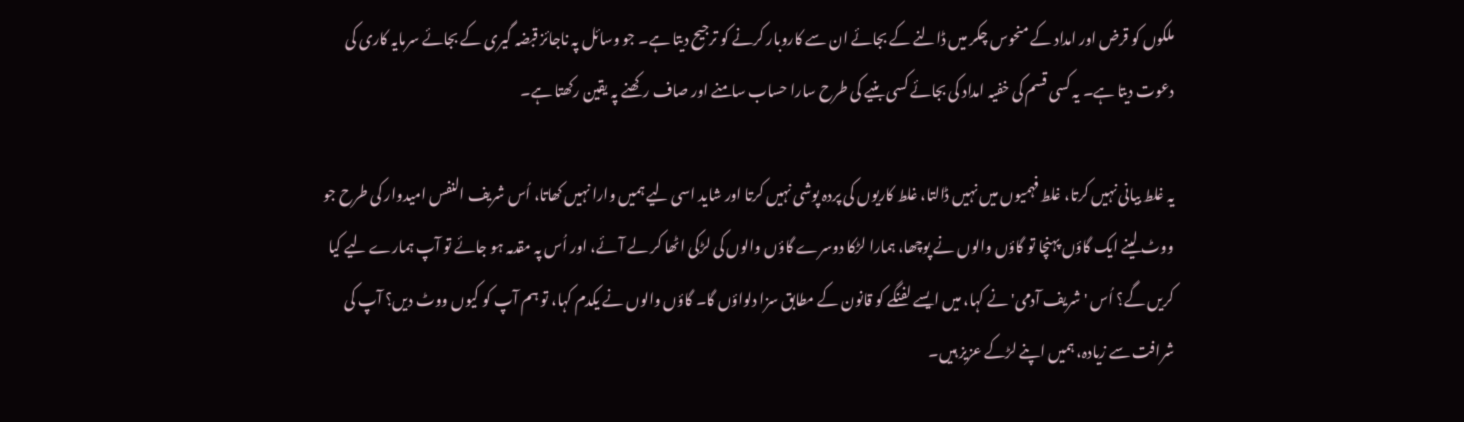ملکوں کو قرض اور امداد کے منحوس چکر میں ڈالنے کے بجائے ان سے کاروبار کرنے کو ترجیح دیتا ہے۔ جو وسائل پہ ناجائز قبضہ گیری کے بجائے سرمایہ کاری کی دعوت دیتا ہے۔ یہ کسی قسم کی خفیہ امداد کی بجائے کسی بنیے کی طرح سارا حساب سامنے اور صاف رکھنے پہ یقین رکھتا ہے۔

یہ غلط بیانی نہیں کرتا، غلط فہمیوں میں نہیں ڈالتا، غلط کاریوں کی پردہ پوشی نہیں کرتا اور شاید اسی لیے ہمیں وارا نہیں کھاتا، اُس شریف النفس امیدوار کی طرح جو ووٹ لینے ایک گاؤں پہنچا تو گاؤں والوں نے پوچھا، ہمارا لڑکا دوسرے گاؤں والوں کی لڑکی اٹھا کر لے آئے، اور اُس پہ مقدمہ ہو جائے تو آپ ہمارے لیے کیا کریں گے؟ اُس 'شریف آدمی' نے کہا، میں ایسے لفنگے کو قانون کے مطابق سزا دلواؤں گا۔ گاؤں والوں نے یکدم کہا، تو ہم آپ کو کیوں ووٹ دیں؟ آپ کی شرافت سے زیادہ، ہمیں اپنے لڑکے عزیز ہیں۔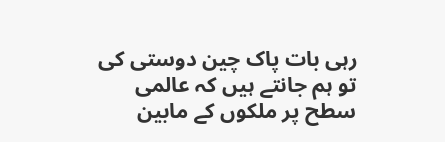رہی بات پاک چین دوستی کی تو ہم جانتے ہیں کہ عالمی سطح پر ملکوں کے مابین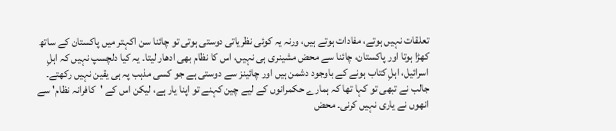تعلقات نہیں ہوتے، مفادات ہوتے ہیں، ورنہ یہ کوئی نظریاتی دوستی ہوتی تو چائنا سن اکہتر میں پاکستان کے ساتھ کھڑا ہوتا اور پاکستان، چائنا سے محض مشینری ہی نہیں، اس کا نظام بھی ادھار لیتا۔ یہ کیا دلچسپ نہیں کہ اہلِ اسرائیل، اہلِ کتاب ہونے کے باوجود دشمن ہیں اور چائینز سے دوستی ہے جو کسی مذہب پہ ہی یقین نہیں رکھتے۔ جالب نے تبھی تو کہا تھا کہ ہمارے حکمرانوں کے لیے چین کہنے تو اپنا یار ہے، لیکن اس کے 'کافرانہ نظام' سے انھوں نے یاری نہیں کرنی۔ محض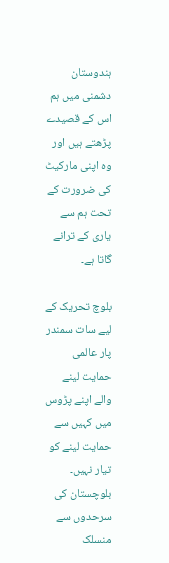ہندوستان دشمنی میں ہم اس کے قصیدے پڑھتے ہیں اور وہ اپنی مارکیٹ کی ضرورت کے تحت ہم سے یاری کے ترانے گاتا ہے۔

بلوچ تحریک کے لیے سات سمندر پار عالمی حمایت لینے والے اپنے پڑوس میں کہیں سے حمایت لینے کو تیار نہیں۔ بلوچستان کی سرحدوں سے منسلک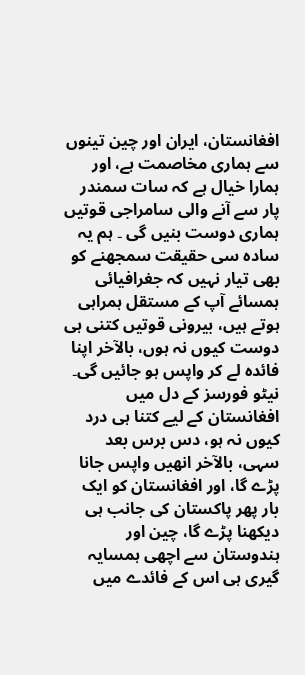افغانستان، ایران اور چین تینوں سے ہماری مخاصمت ہے، اور ہمارا خیال ہے کہ سات سمندر پار سے آنے والی سامراجی قوتیں ہماری دوست بنیں گی ۔ ہم یہ سادہ سی حقیقت سمجھنے کو بھی تیار نہیں کہ جغرافیائی ہمسائے آپ کے مستقل ہمراہی ہوتے ہیں، بیرونی قوتیں کتنی ہی دوست کیوں نہ ہوں، بالآخر اپنا فائدہ لے کر واپس ہو جائیں گی۔ نیٹو فورسز کے دل میں افغانستان کے لیے کتنا ہی درد کیوں نہ ہو، دس برس بعد سہی، بالآخر انھیں واپس جانا پڑے گا، اور افغانستان کو ایک بار پھر پاکستان کی جانب ہی دیکھنا پڑے گا، چین اور ہندوستان سے اچھی ہمسایہ گیری ہی اس کے فائدے میں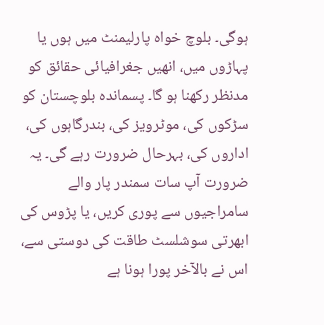ہوگی۔ بلوچ خواہ پارلیمنٹ میں ہوں یا پہاڑوں میں، انھیں جغرافیائی حقائق کو مدنظر رکھنا ہو گا۔ پسماندہ بلوچستان کو سڑکوں کی، موٹرویز کی، بندرگاہوں کی، اداروں کی، بہرحال ضرورت رہے گی۔ یہ ضرورت آپ سات سمندر پار والے سامراجیوں سے پوری کریں، یا پڑوس کی ابھرتی سوشلسٹ طاقت کی دوستی سے، اس نے بالآخر پورا ہونا ہے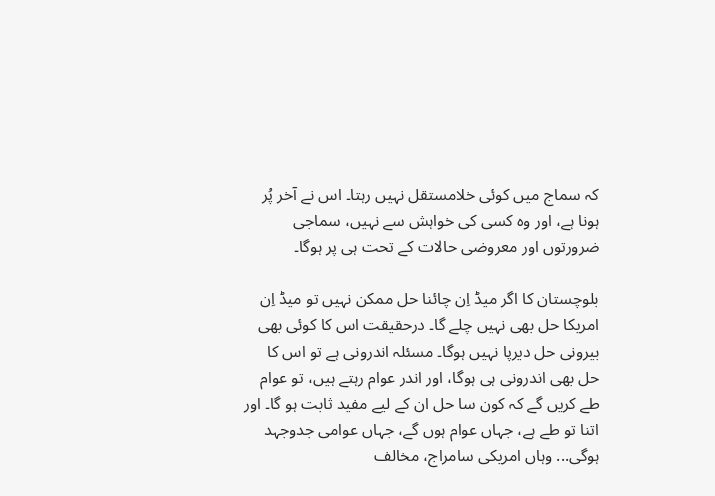کہ سماج میں کوئی خلامستقل نہیں رہتا۔ اس نے آخر پُر ہونا ہے، اور وہ کسی کی خواہش سے نہیں، سماجی ضرورتوں اور معروضی حالات کے تحت ہی پر ہوگا۔

بلوچستان کا اگر میڈ اِن چائنا حل ممکن نہیں تو میڈ اِن امریکا حل بھی نہیں چلے گا۔ درحقیقت اس کا کوئی بھی بیرونی حل دیرپا نہیں ہوگا۔ مسئلہ اندرونی ہے تو اس کا حل بھی اندرونی ہی ہوگا، اور اندر عوام رہتے ہیں، تو عوام طے کریں گے کہ کون سا حل ان کے لیے مفید ثابت ہو گا۔ اور اتنا تو طے ہے، جہاں عوام ہوں گے، جہاں عوامی جدوجہد ہوگی... وہاں امریکی سامراج، مخالف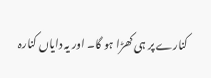کنارے پر ہی کھڑا ہو گا۔ اور یہ دایاں کنارہ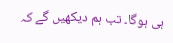ہی ہوگا۔ تب ہم دیکھیں گے کہ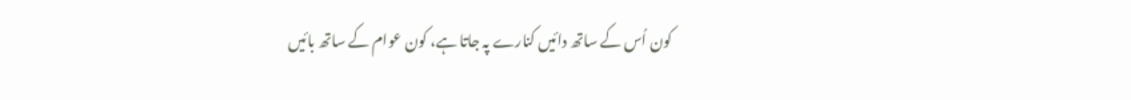کون اُس کے ساتھ دائیں کنارے پہ جاتا ہے، کون عوام کے ساتھ بائیں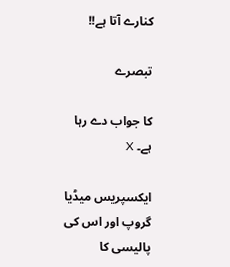کنارے آتا ہے!!

تبصرے

کا جواب دے رہا ہے۔ X

ایکسپریس میڈیا گروپ اور اس کی پالیسی کا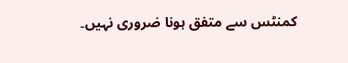کمنٹس سے متفق ہونا ضروری نہیں۔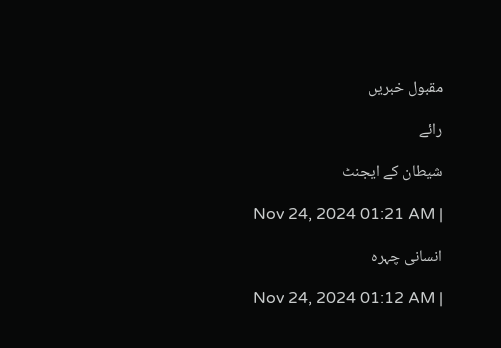مقبول خبریں

رائے

شیطان کے ایجنٹ

Nov 24, 2024 01:21 AM |

انسانی چہرہ

Nov 24, 2024 01:12 AM |